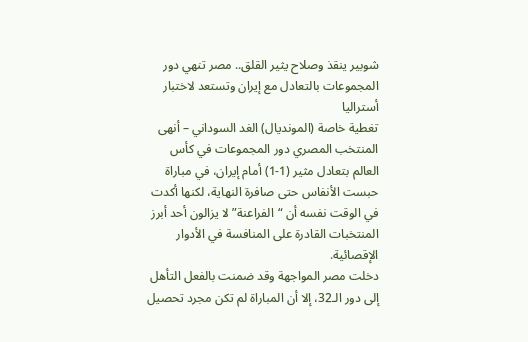شوبير ينقذ وصلاح يثير القلق.. مصر تنهي دور المجموعات بالتعادل مع إيران وتستعد لاختبار أستراليا
تغطية خاصة (المونديال) الغد السوداني – أنهى المنتخب المصري دور المجموعات في كأس العالم بتعادل مثير (1-1) أمام إيران، في مباراة حبست الأنفاس حتى صافرة النهاية، لكنها أكدت في الوقت نفسه أن “الفراعنة” لا يزالون أحد أبرز المنتخبات القادرة على المنافسة في الأدوار الإقصائية.
دخلت مصر المواجهة وقد ضمنت بالفعل التأهل إلى دور الـ32، إلا أن المباراة لم تكن مجرد تحصيل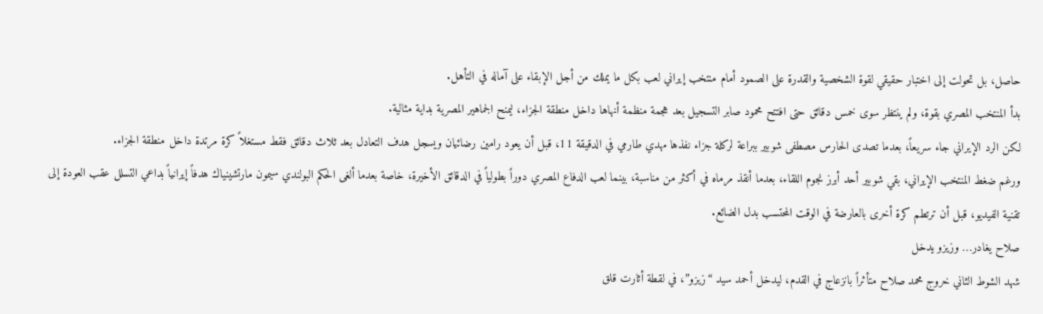حاصل، بل تحولت إلى اختبار حقيقي لقوة الشخصية والقدرة على الصمود أمام منتخب إيراني لعب بكل ما يملك من أجل الإبقاء على آماله في التأهل.
بدأ المنتخب المصري بقوة، ولم ينتظر سوى خمس دقائق حتى افتتح محمود صابر التسجيل بعد هجمة منظمة أنهاها داخل منطقة الجزاء، ليمنح الجماهير المصرية بداية مثالية.
لكن الرد الإيراني جاء سريعاً، بعدما تصدى الحارس مصطفى شوبير ببراعة لركلة جزاء نفذها مهدي طارمي في الدقيقة 11، قبل أن يعود رامين رضائيان ويسجل هدف التعادل بعد ثلاث دقائق فقط مستغلاً كرة مرتدة داخل منطقة الجزاء.
ورغم ضغط المنتخب الإيراني، بقي شوبير أحد أبرز نجوم اللقاء، بعدما أنقذ مرماه في أكثر من مناسبة، بينما لعب الدفاع المصري دوراً بطولياً في الدقائق الأخيرة، خاصة بعدما ألغى الحكم البولندي سيمون مارتشينياك هدفاً إيرانياً بداعي التسلل عقب العودة إلى تقنية الفيديو، قبل أن ترتطم كرة أخرى بالعارضة في الوقت المحتسب بدل الضائع.
صلاح يغادر… وزيزو يدخل
شهد الشوط الثاني خروج محمد صلاح متأثراً بانزعاج في القدم، ليدخل أحمد سيد “زيزو”، في لقطة أثارت قلق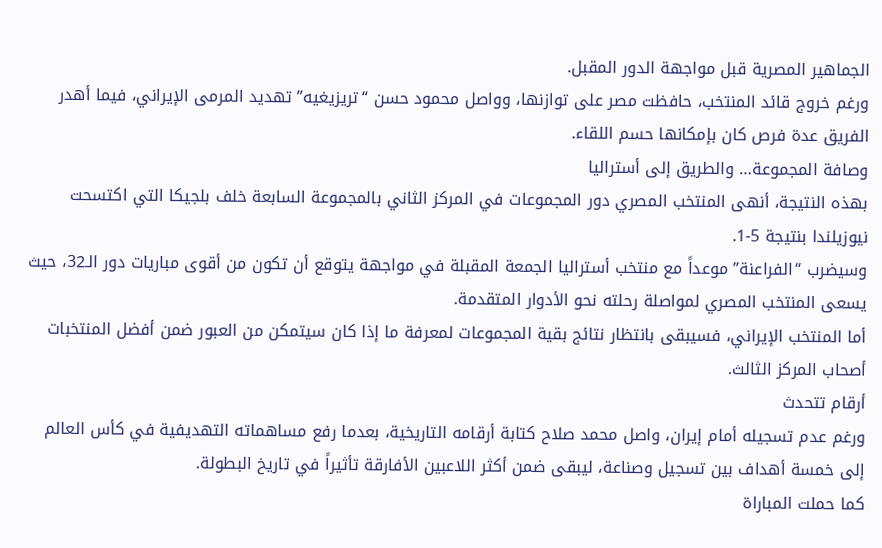الجماهير المصرية قبل مواجهة الدور المقبل.
ورغم خروج قائد المنتخب، حافظت مصر على توازنها، وواصل محمود حسن “تريزيغيه” تهديد المرمى الإيراني، فيما أهدر الفريق عدة فرص كان بإمكانها حسم اللقاء.
وصافة المجموعة… والطريق إلى أستراليا
بهذه النتيجة، أنهى المنتخب المصري دور المجموعات في المركز الثاني بالمجموعة السابعة خلف بلجيكا التي اكتسحت نيوزيلندا بنتيجة 5-1.
وسيضرب “الفراعنة” موعداً مع منتخب أستراليا الجمعة المقبلة في مواجهة يتوقع أن تكون من أقوى مباريات دور الـ32، حيث يسعى المنتخب المصري لمواصلة رحلته نحو الأدوار المتقدمة.
أما المنتخب الإيراني، فسيبقى بانتظار نتائج بقية المجموعات لمعرفة ما إذا كان سيتمكن من العبور ضمن أفضل المنتخبات أصحاب المركز الثالث.
أرقام تتحدث
ورغم عدم تسجيله أمام إيران، واصل محمد صلاح كتابة أرقامه التاريخية، بعدما رفع مساهماته التهديفية في كأس العالم إلى خمسة أهداف بين تسجيل وصناعة، ليبقى ضمن أكثر اللاعبين الأفارقة تأثيراً في تاريخ البطولة.
كما حملت المباراة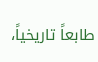طابعاً تاريخياً،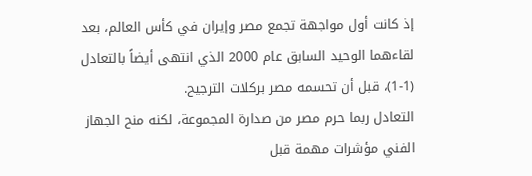إذ كانت أول مواجهة تجمع مصر وإيران في كأس العالم، بعد لقاءهما الوحيد السابق عام 2000 الذي انتهى أيضاً بالتعادل (1-1)، قبل أن تحسمه مصر بركلات الترجيح.
التعادل ربما حرم مصر من صدارة المجموعة، لكنه منح الجهاز الفني مؤشرات مهمة قبل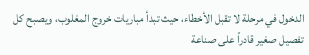الدخول في مرحلة لا تقبل الأخطاء، حيث تبدأ مباريات خروج المغلوب، ويصبح كل تفصيل صغير قادراً على صناعة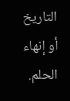التاريخ أو إنهاء الحلم.